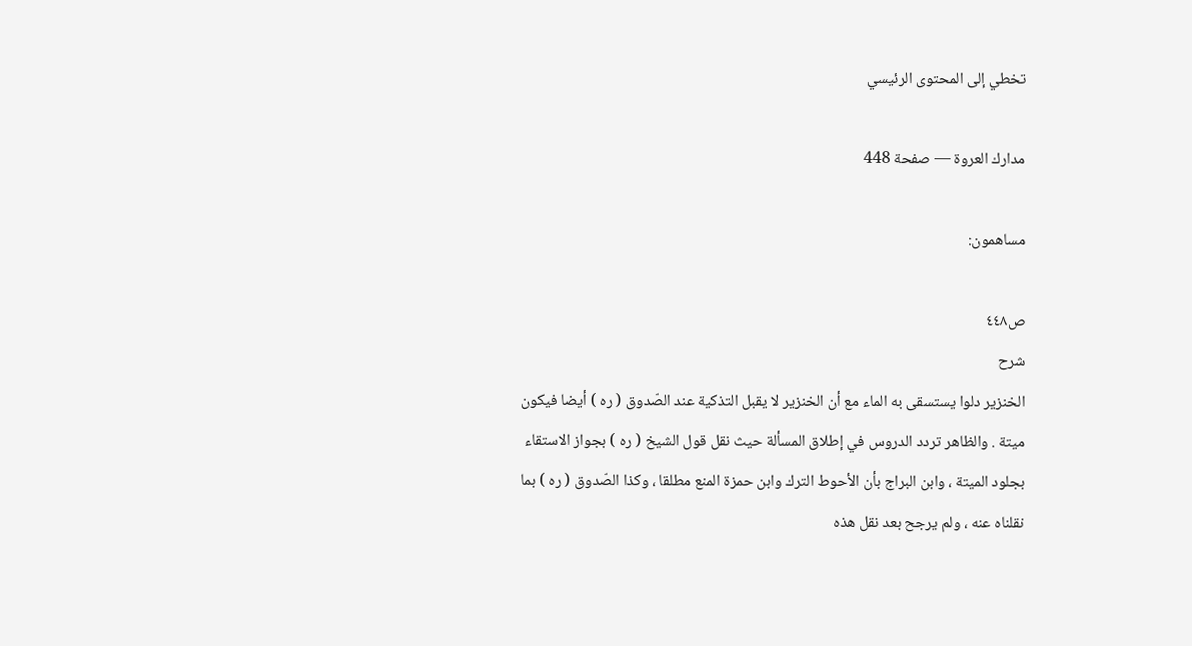تخطي إلى المحتوى الرئيسي

مدارك العروة — صفحة 448

مساهمون:

ص٤٤٨
شرح
الخنزير دلوا يستسقى به الماء مع أن الخنزير لا يقبل التذكية عند الصّدوق ( ره ) أيضا فيكون ميتة . والظاهر تردد الدروس في إطلاق المسألة حيث نقل قول الشيخ ( ره ) بجواز الاستقاء بجلود الميتة ، وابن البراج بأن الأحوط الترك وابن حمزة المنع مطلقا ، وكذا الصّدوق ( ره ) بما نقلناه عنه ، ولم يرجح بعد نقل هذه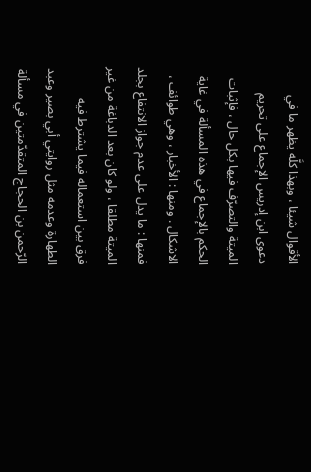الأقوال شيئا ، وبهذا كلَّه يظهر ما في دعوى ابن إدريس الإجماع على تحريم الميتة والتصرّف فيها بكل حال ، فإثبات الحكم بالإجماع في هذه المسألة في غاية الاشكال . ومنها : الأخبار ، وهي طوائف ، فمنها : ما يدل على عدم جواز الانتفاع بجلد الميتة مطلقا ، ولو كان بعد الدباغة من غير فرق بين استعماله فيما يشترط فيه الطهارة وعدمه مثل روايتي أبي بصير وعبد الرّحمن بن الحجاج المتقدّمتين في مسألة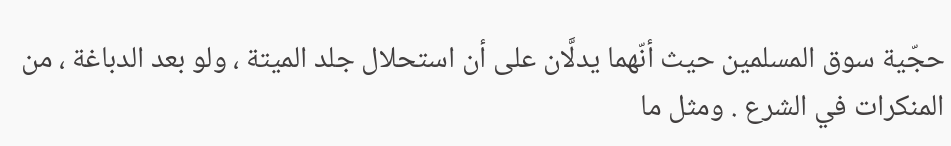حجّية سوق المسلمين حيث أنّهما يدلَّان على أن استحلال جلد الميتة ، ولو بعد الدباغة ، من المنكرات في الشرع . ومثل ما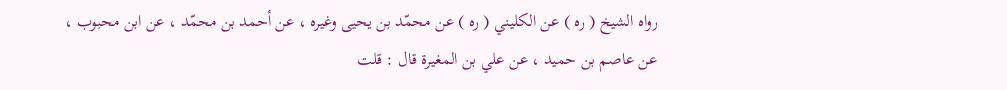رواه الشيخ ( ره ) عن الكليني ( ره ) عن محمّد بن يحيى وغيره ، عن أحمد بن محمّد ، عن ابن محبوب ، عن عاصم بن حميد ، عن علي بن المغيرة قال : قلت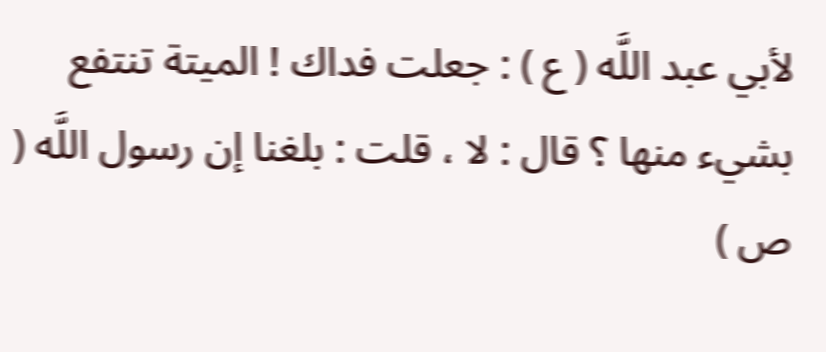لأبي عبد اللَّه ( ع ) : جعلت فداك ! الميتة تنتفع بشيء منها ؟ قال : لا ، قلت : بلغنا إن رسول اللَّه ( ص )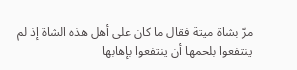مرّ بشاة ميتة فقال ما كان على أهل هذه الشاة إذ لم ينتفعوا بلحمها أن ينتفعوا بإهابها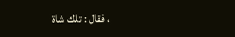، فقال : تلك شاة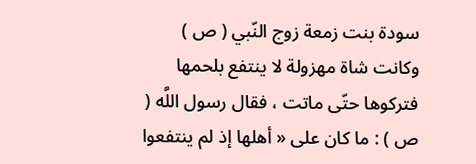سودة بنت زمعة زوج النّبي ( ص ) وكانت شاة مهزولة لا ينتفع بلحمها فتركوها حتّى ماتت ، فقال رسول اللَّه ( ص ) : ما كان على « أهلها إذ لم ينتفعوا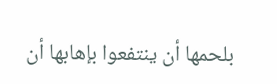بلحمها أن ينتفعوا بإهابها أن